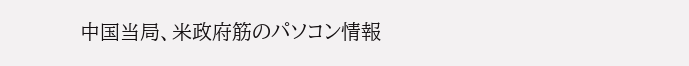中国当局、米政府筋のパソコン情報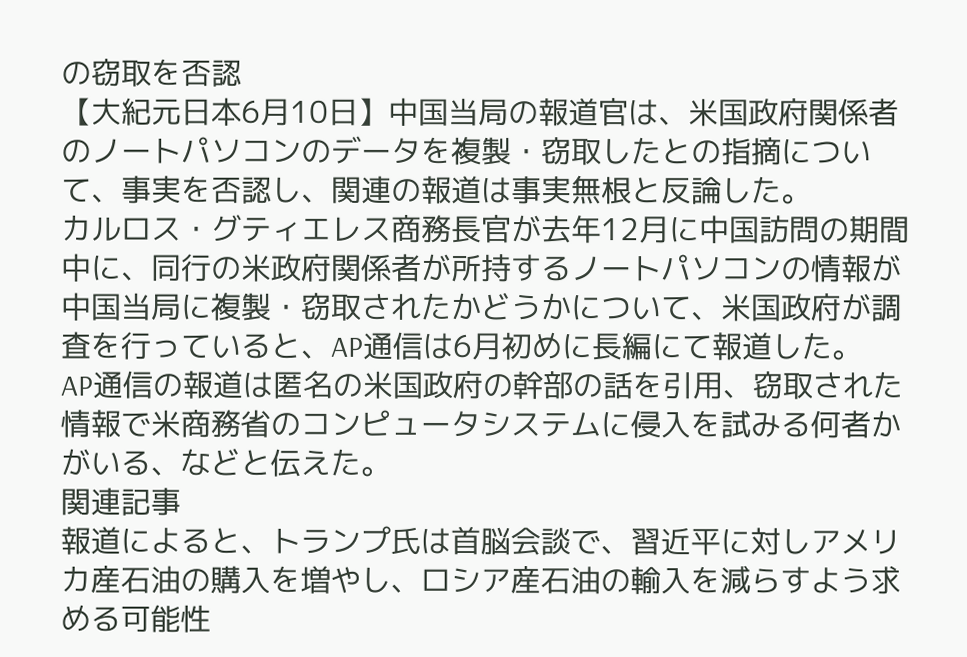の窃取を否認
【大紀元日本6月10日】中国当局の報道官は、米国政府関係者のノートパソコンのデータを複製・窃取したとの指摘について、事実を否認し、関連の報道は事実無根と反論した。
カルロス・グティエレス商務長官が去年12月に中国訪問の期間中に、同行の米政府関係者が所持するノートパソコンの情報が中国当局に複製・窃取されたかどうかについて、米国政府が調査を行っていると、AP通信は6月初めに長編にて報道した。
AP通信の報道は匿名の米国政府の幹部の話を引用、窃取された情報で米商務省のコンピュータシステムに侵入を試みる何者かがいる、などと伝えた。
関連記事
報道によると、トランプ氏は首脳会談で、習近平に対しアメリカ産石油の購入を増やし、ロシア産石油の輸入を減らすよう求める可能性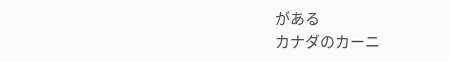がある
カナダのカーニ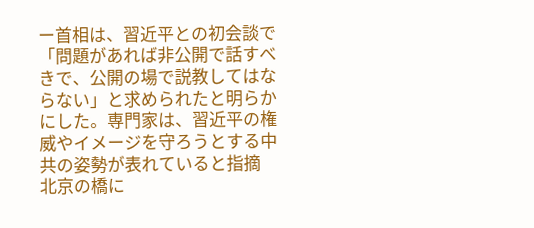ー首相は、習近平との初会談で「問題があれば非公開で話すべきで、公開の場で説教してはならない」と求められたと明らかにした。専門家は、習近平の権威やイメージを守ろうとする中共の姿勢が表れていると指摘
北京の橋に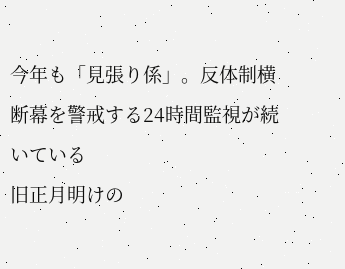今年も「見張り係」。反体制横断幕を警戒する24時間監視が続いている
旧正月明けの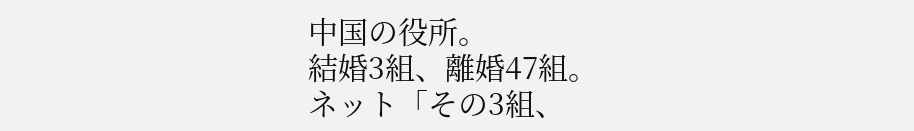中国の役所。
結婚3組、離婚47組。
ネット「その3組、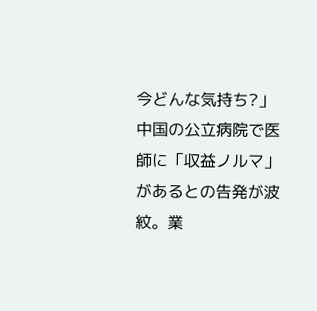今どんな気持ち?」
中国の公立病院で医師に「収益ノルマ」があるとの告発が波紋。業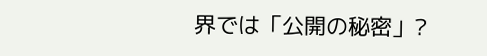界では「公開の秘密」?